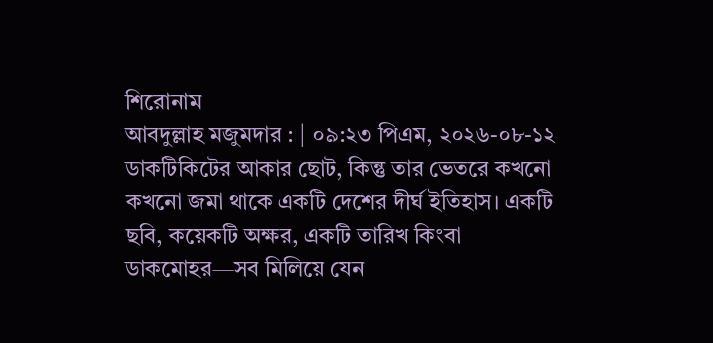শিরোনাম
আবদুল্লাহ মজুমদার : | ০৯:২৩ পিএম, ২০২৬-০৮-১২
ডাকটিকিটের আকার ছোট, কিন্তু তার ভেতরে কখনো কখনো জমা থাকে একটি দেশের দীর্ঘ ইতিহাস। একটি ছবি, কয়েকটি অক্ষর, একটি তারিখ কিংবা ডাকমোহর—সব মিলিয়ে যেন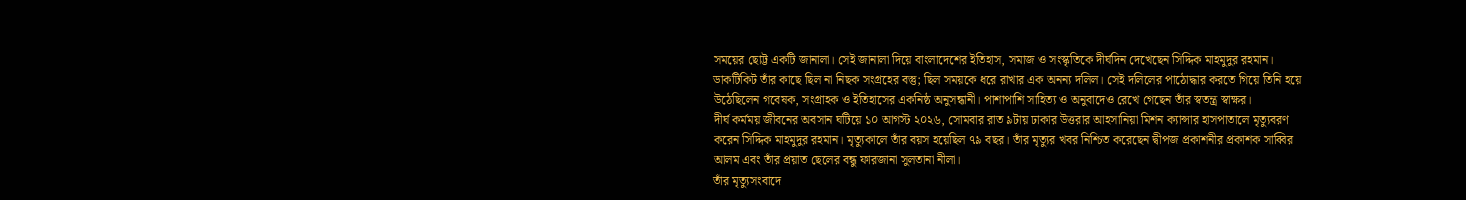সময়ের ছোট্ট একটি জানালা। সেই জানালা দিয়ে বাংলাদেশের ইতিহাস, সমাজ ও সংস্কৃতিকে দীর্ঘদিন দেখেছেন সিদ্দিক মাহমুদুর রহমান। ডাকটিকিট তাঁর কাছে ছিল না নিছক সংগ্রহের বস্তু; ছিল সময়কে ধরে রাখার এক অনন্য দলিল। সেই দলিলের পাঠোদ্ধার করতে গিয়ে তিনি হয়ে উঠেছিলেন গবেষক, সংগ্রাহক ও ইতিহাসের একনিষ্ঠ অনুসন্ধানী। পাশাপাশি সাহিত্য ও অনুবাদেও রেখে গেছেন তাঁর স্বতন্ত্র স্বাক্ষর।
দীর্ঘ কর্মময় জীবনের অবসান ঘটিয়ে ১০ আগস্ট ২০২৬, সোমবার রাত ৯টায় ঢাকার উত্তরার আহসানিয়া মিশন ক্যান্সার হাসপাতালে মৃত্যুবরণ করেন সিদ্দিক মাহমুদুর রহমান। মৃত্যুকালে তাঁর বয়স হয়েছিল ৭৯ বছর। তাঁর মৃত্যুর খবর নিশ্চিত করেছেন দ্বীপজ প্রকাশনীর প্রকাশক সাব্বির আলম এবং তাঁর প্রয়াত ছেলের বন্ধু ফারজানা সুলতানা নীলা।
তাঁর মৃত্যুসংবাদে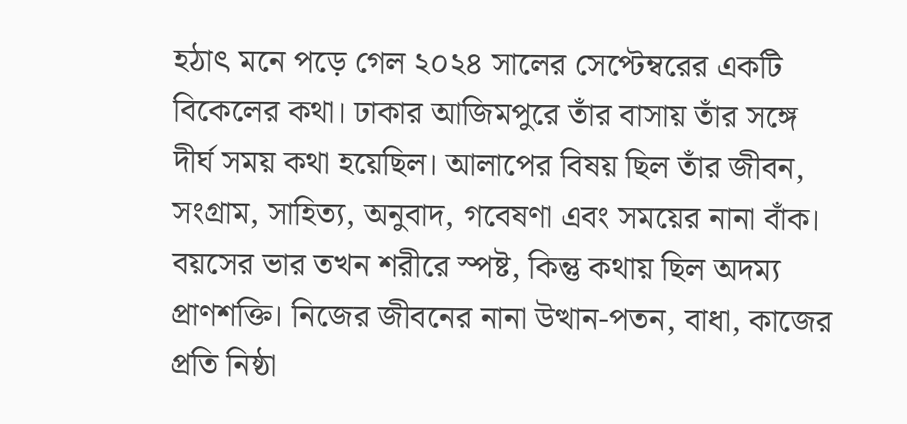হঠাৎ মনে পড়ে গেল ২০২৪ সালের সেপ্টেম্বরের একটি বিকেলের কথা। ঢাকার আজিমপুরে তাঁর বাসায় তাঁর সঙ্গে দীর্ঘ সময় কথা হয়েছিল। আলাপের বিষয় ছিল তাঁর জীবন, সংগ্রাম, সাহিত্য, অনুবাদ, গবেষণা এবং সময়ের নানা বাঁক। বয়সের ভার তখন শরীরে স্পষ্ট, কিন্তু কথায় ছিল অদম্য প্রাণশক্তি। নিজের জীবনের নানা উত্থান-পতন, বাধা, কাজের প্রতি নিষ্ঠা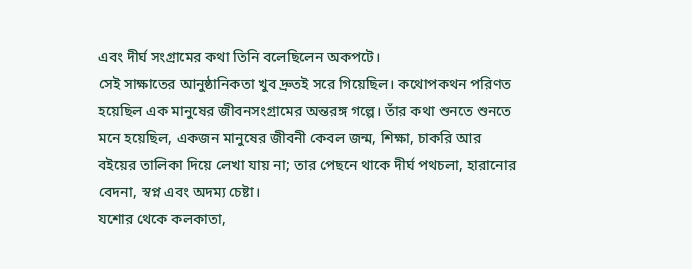এবং দীর্ঘ সংগ্রামের কথা তিনি বলেছিলেন অকপটে।
সেই সাক্ষাতের আনুষ্ঠানিকতা খুব দ্রুতই সরে গিয়েছিল। কথোপকথন পরিণত হয়েছিল এক মানুষের জীবনসংগ্রামের অন্তরঙ্গ গল্পে। তাঁর কথা শুনতে শুনতে মনে হয়েছিল, একজন মানুষের জীবনী কেবল জন্ম, শিক্ষা, চাকরি আর বইয়ের তালিকা দিয়ে লেখা যায় না; তার পেছনে থাকে দীর্ঘ পথচলা, হারানোর বেদনা, স্বপ্ন এবং অদম্য চেষ্টা।
যশোর থেকে কলকাতা,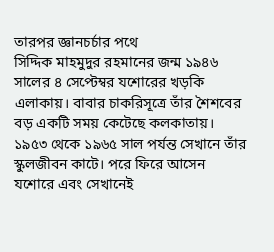তারপর জ্ঞানচর্চার পথে
সিদ্দিক মাহমুদুর রহমানের জন্ম ১৯৪৬ সালের ৪ সেপ্টেম্বর যশোরের খড়কি এলাকায়। বাবার চাকরিসূত্রে তাঁর শৈশবের বড় একটি সময় কেটেছে কলকাতায়। ১৯৫৩ থেকে ১৯৬৫ সাল পর্যন্ত সেখানে তাঁর স্কুলজীবন কাটে। পরে ফিরে আসেন যশোরে এবং সেখানেই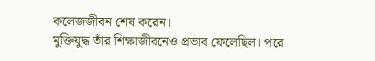কলেজজীবন শেষ করেন।
মুক্তিযুদ্ধ তাঁর শিক্ষাজীবনেও প্রভাব ফেলেছিল। পরে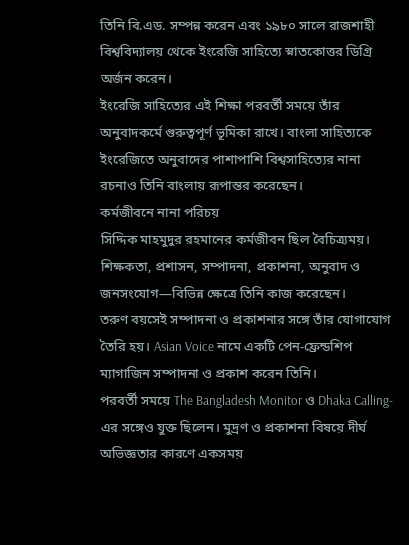তিনি বি.এড. সম্পন্ন করেন এবং ১৯৮০ সালে রাজশাহী বিশ্ববিদ্যালয় থেকে ইংরেজি সাহিত্যে স্নাতকোত্তর ডিগ্রি অর্জন করেন।
ইংরেজি সাহিত্যের এই শিক্ষা পরবর্তী সময়ে তাঁর অনুবাদকর্মে গুরুত্বপূর্ণ ভূমিকা রাখে। বাংলা সাহিত্যকে ইংরেজিতে অনুবাদের পাশাপাশি বিশ্বসাহিত্যের নানা রচনাও তিনি বাংলায় রূপান্তর করেছেন।
কর্মজীবনে নানা পরিচয়
সিদ্দিক মাহমুদুর রহমানের কর্মজীবন ছিল বৈচিত্র্যময়। শিক্ষকতা, প্রশাসন, সম্পাদনা, প্রকাশনা, অনুবাদ ও জনসংযোগ—বিভিন্ন ক্ষেত্রে তিনি কাজ করেছেন।
তরুণ বয়সেই সম্পাদনা ও প্রকাশনার সঙ্গে তাঁর যোগাযোগ তৈরি হয়। Asian Voice নামে একটি পেন-ফ্রেন্ডশিপ ম্যাগাজিন সম্পাদনা ও প্রকাশ করেন তিনি।
পরবর্তী সময়ে The Bangladesh Monitor ও Dhaka Calling-এর সঙ্গেও যুক্ত ছিলেন। মুদ্রণ ও প্রকাশনা বিষয়ে দীর্ঘ অভিজ্ঞতার কারণে একসময়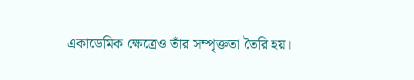একাডেমিক ক্ষেত্রেও তাঁর সম্পৃক্ততা তৈরি হয়।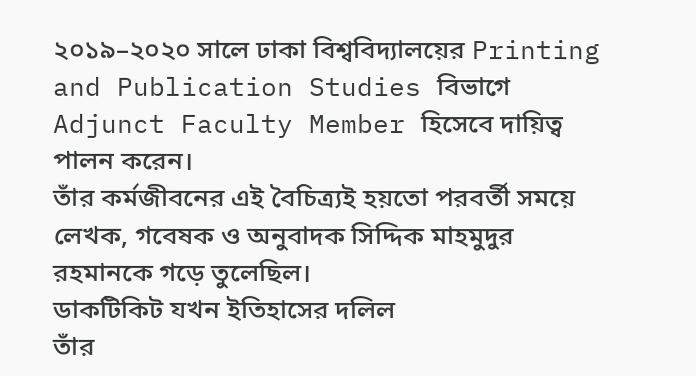২০১৯–২০২০ সালে ঢাকা বিশ্ববিদ্যালয়ের Printing and Publication Studies বিভাগে Adjunct Faculty Member হিসেবে দায়িত্ব পালন করেন।
তাঁর কর্মজীবনের এই বৈচিত্র্যই হয়তো পরবর্তী সময়ে লেখক, গবেষক ও অনুবাদক সিদ্দিক মাহমুদুর রহমানকে গড়ে তুলেছিল।
ডাকটিকিট যখন ইতিহাসের দলিল
তাঁর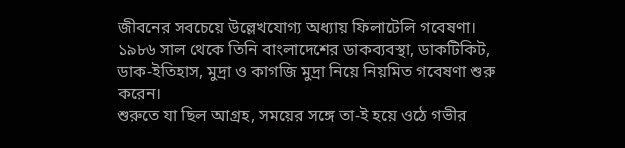জীবনের সবচেয়ে উল্লেখযোগ্য অধ্যায় ফিলাটেলি গবেষণা। ১৯৮৬ সাল থেকে তিনি বাংলাদেশের ডাকব্যবস্থা, ডাকটিকিট, ডাক-ইতিহাস, মুদ্রা ও কাগজি মুদ্রা নিয়ে নিয়মিত গবেষণা শুরু করেন।
শুরুতে যা ছিল আগ্রহ, সময়ের সঙ্গে তা-ই হয়ে ওঠে গভীর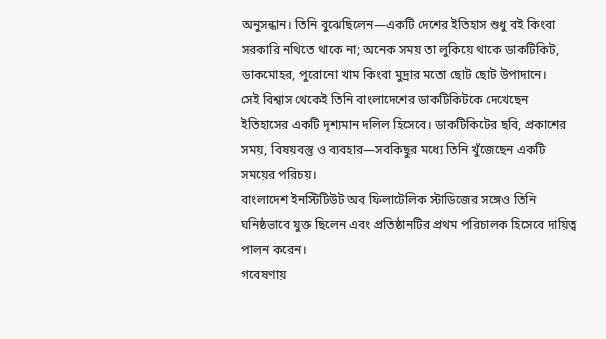অনুসন্ধান। তিনি বুঝেছিলেন—একটি দেশের ইতিহাস শুধু বই কিংবা সরকারি নথিতে থাকে না; অনেক সময় তা লুকিয়ে থাকে ডাকটিকিট, ডাকমোহর, পুরোনো খাম কিংবা মুদ্রার মতো ছোট ছোট উপাদানে।
সেই বিশ্বাস থেকেই তিনি বাংলাদেশের ডাকটিকিটকে দেখেছেন ইতিহাসের একটি দৃশ্যমান দলিল হিসেবে। ডাকটিকিটের ছবি, প্রকাশের সময়, বিষয়বস্তু ও ব্যবহার—সবকিছুর মধ্যে তিনি খুঁজেছেন একটি সময়ের পরিচয়।
বাংলাদেশ ইনস্টিটিউট অব ফিলাটেলিক স্টাডিজের সঙ্গেও তিনি ঘনিষ্ঠভাবে যুক্ত ছিলেন এবং প্রতিষ্ঠানটির প্রথম পরিচালক হিসেবে দায়িত্ব পালন করেন।
গবেষণায়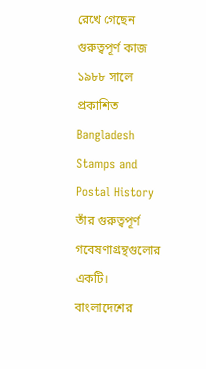রেখে গেছেন গুরুত্বপূর্ণ কাজ
১৯৮৮ সালে প্রকাশিত Bangladesh Stamps and Postal History তাঁর গুরুত্বপূর্ণ গবেষণাগ্রন্থগুলোর একটি। বাংলাদেশের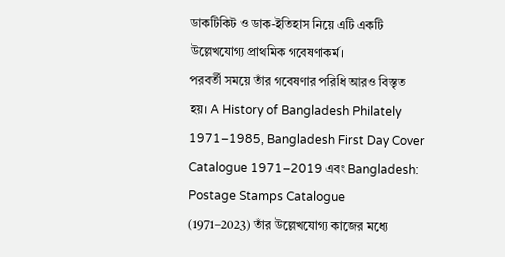ডাকটিকিট ও ডাক-ইতিহাস নিয়ে এটি একটি উল্লেখযোগ্য প্রাথমিক গবেষণাকর্ম।
পরবর্তী সময়ে তাঁর গবেষণার পরিধি আরও বিস্তৃত হয়। A History of Bangladesh Philately 1971–1985, Bangladesh First Day Cover Catalogue 1971–2019 এবং Bangladesh: Postage Stamps Catalogue (1971–2023) তাঁর উল্লেখযোগ্য কাজের মধ্যে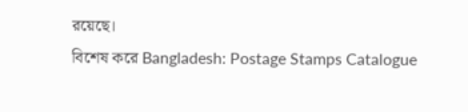রয়েছে।
বিশেষ করে Bangladesh: Postage Stamps Catalogue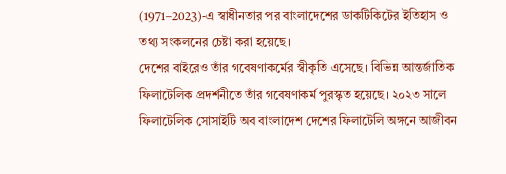(1971–2023)-এ স্বাধীনতার পর বাংলাদেশের ডাকটিকিটের ইতিহাস ও তথ্য সংকলনের চেষ্টা করা হয়েছে।
দেশের বাইরেও তাঁর গবেষণাকর্মের স্বীকৃতি এসেছে। বিভিন্ন আন্তর্জাতিক ফিলাটেলিক প্রদর্শনীতে তাঁর গবেষণাকর্ম পুরস্কৃত হয়েছে। ২০২৩ সালে ফিলাটেলিক সোসাইটি অব বাংলাদেশ দেশের ফিলাটেলি অঙ্গনে আজীবন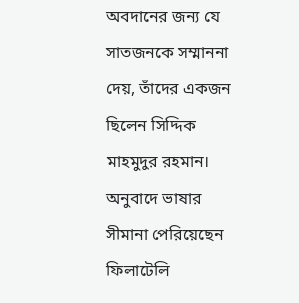অবদানের জন্য যে সাতজনকে সম্মাননা দেয়, তাঁদের একজন ছিলেন সিদ্দিক মাহমুদুর রহমান।
অনুবাদে ভাষার সীমানা পেরিয়েছেন
ফিলাটেলি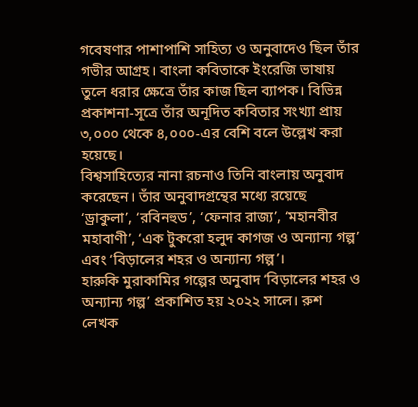গবেষণার পাশাপাশি সাহিত্য ও অনুবাদেও ছিল তাঁর গভীর আগ্রহ। বাংলা কবিতাকে ইংরেজি ভাষায় তুলে ধরার ক্ষেত্রে তাঁর কাজ ছিল ব্যাপক। বিভিন্ন প্রকাশনা-সূত্রে তাঁর অনূদিত কবিতার সংখ্যা প্রায় ৩,০০০ থেকে ৪,০০০-এর বেশি বলে উল্লেখ করা হয়েছে।
বিশ্বসাহিত্যের নানা রচনাও তিনি বাংলায় অনুবাদ করেছেন। তাঁর অনুবাদগ্রন্থের মধ্যে রয়েছে ‘ড্রাকুলা’, ‘রবিনহুড’, ‘ফেনার রাজ্য’, ‘মহানবীর মহাবাণী’, ‘এক টুকরো হলুদ কাগজ ও অন্যান্য গল্প’ এবং ‘বিড়ালের শহর ও অন্যান্য গল্প’।
হারুকি মুরাকামির গল্পের অনুবাদ ‘বিড়ালের শহর ও অন্যান্য গল্প’ প্রকাশিত হয় ২০২২ সালে। রুশ লেখক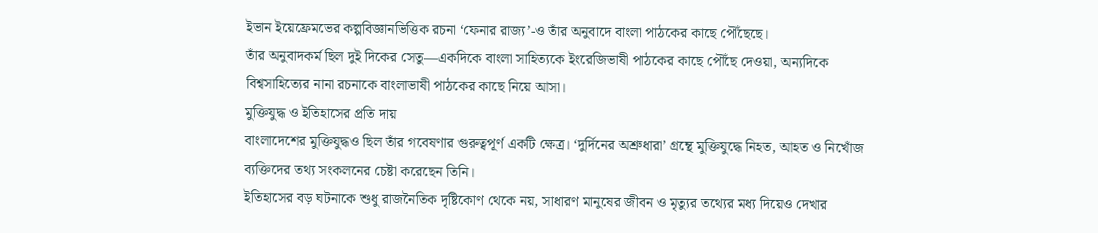ইভান ইয়েফ্রেমভের কল্পবিজ্ঞানভিত্তিক রচনা ‘ফেনার রাজ্য’-ও তাঁর অনুবাদে বাংলা পাঠকের কাছে পৌঁছেছে।
তাঁর অনুবাদকর্ম ছিল দুই দিকের সেতু—একদিকে বাংলা সাহিত্যকে ইংরেজিভাষী পাঠকের কাছে পৌঁছে দেওয়া, অন্যদিকে বিশ্বসাহিত্যের নানা রচনাকে বাংলাভাষী পাঠকের কাছে নিয়ে আসা।
মুক্তিযুদ্ধ ও ইতিহাসের প্রতি দায়
বাংলাদেশের মুক্তিযুদ্ধও ছিল তাঁর গবেষণার গুরুত্বপূর্ণ একটি ক্ষেত্র। ‘দুর্দিনের অশ্রুধারা’ গ্রন্থে মুক্তিযুদ্ধে নিহত, আহত ও নিখোঁজ ব্যক্তিদের তথ্য সংকলনের চেষ্টা করেছেন তিনি।
ইতিহাসের বড় ঘটনাকে শুধু রাজনৈতিক দৃষ্টিকোণ থেকে নয়, সাধারণ মানুষের জীবন ও মৃত্যুর তথ্যের মধ্য দিয়েও দেখার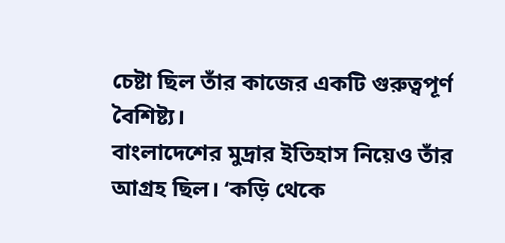চেষ্টা ছিল তাঁর কাজের একটি গুরুত্বপূর্ণ বৈশিষ্ট্য।
বাংলাদেশের মুদ্রার ইতিহাস নিয়েও তাঁর আগ্রহ ছিল। ‘কড়ি থেকে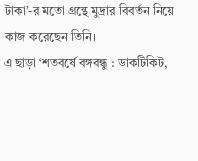টাকা’-র মতো গ্রন্থে মুদ্রার বিবর্তন নিয়ে কাজ করেছেন তিনি।
এ ছাড়া ‘শতবর্ষে বঙ্গবন্ধু : ডাকটিকিট,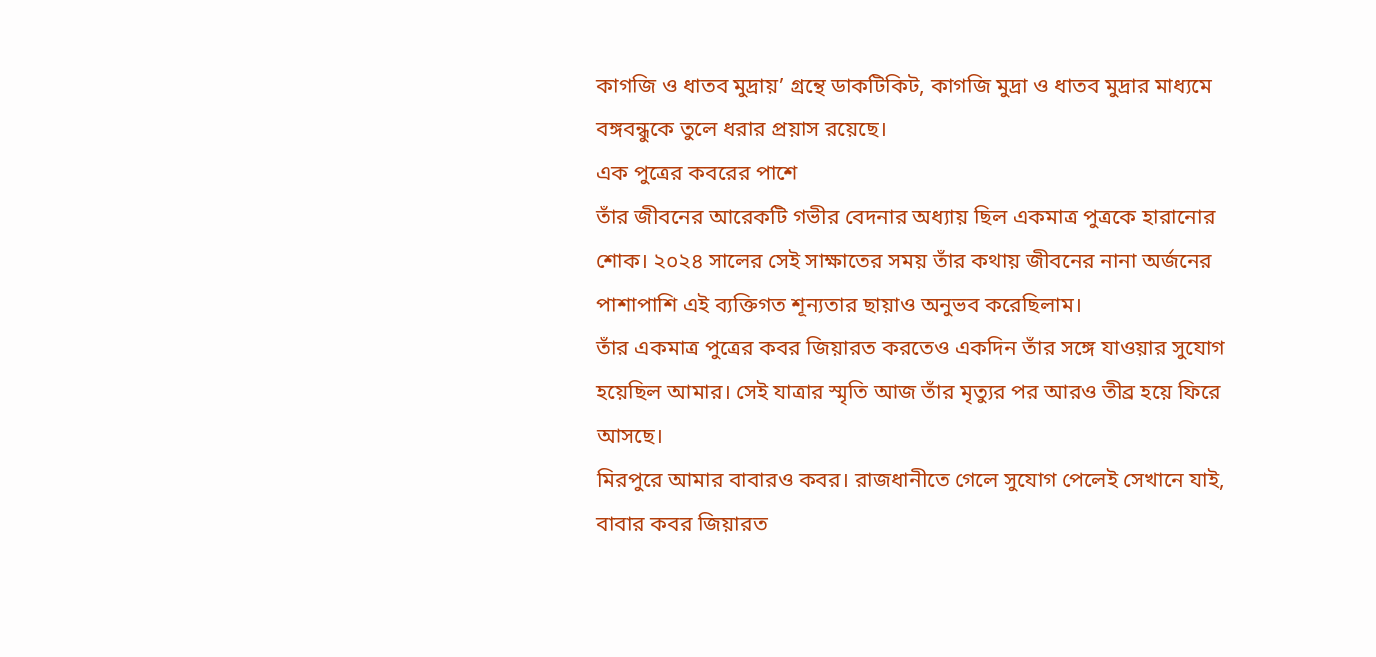কাগজি ও ধাতব মুদ্রায়’ গ্রন্থে ডাকটিকিট, কাগজি মুদ্রা ও ধাতব মুদ্রার মাধ্যমে বঙ্গবন্ধুকে তুলে ধরার প্রয়াস রয়েছে।
এক পুত্রের কবরের পাশে
তাঁর জীবনের আরেকটি গভীর বেদনার অধ্যায় ছিল একমাত্র পুত্রকে হারানোর শোক। ২০২৪ সালের সেই সাক্ষাতের সময় তাঁর কথায় জীবনের নানা অর্জনের পাশাপাশি এই ব্যক্তিগত শূন্যতার ছায়াও অনুভব করেছিলাম।
তাঁর একমাত্র পুত্রের কবর জিয়ারত করতেও একদিন তাঁর সঙ্গে যাওয়ার সুযোগ হয়েছিল আমার। সেই যাত্রার স্মৃতি আজ তাঁর মৃত্যুর পর আরও তীব্র হয়ে ফিরে আসছে।
মিরপুরে আমার বাবারও কবর। রাজধানীতে গেলে সুযোগ পেলেই সেখানে যাই, বাবার কবর জিয়ারত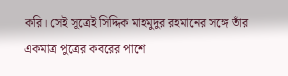করি। সেই সূত্রেই সিদ্দিক মাহমুদুর রহমানের সঙ্গে তাঁর একমাত্র পুত্রের কবরের পাশে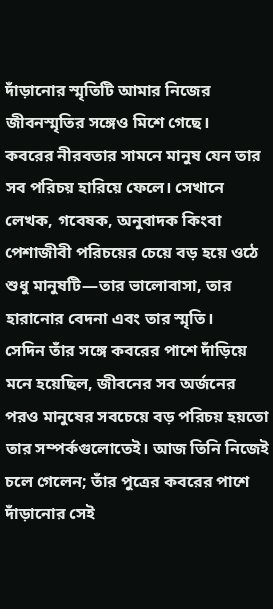দাঁড়ানোর স্মৃতিটি আমার নিজের জীবনস্মৃতির সঙ্গেও মিশে গেছে।
কবরের নীরবতার সামনে মানুষ যেন তার সব পরিচয় হারিয়ে ফেলে। সেখানে লেখক, গবেষক, অনুবাদক কিংবা পেশাজীবী পরিচয়ের চেয়ে বড় হয়ে ওঠে শুধু মানুষটি—তার ভালোবাসা, তার হারানোর বেদনা এবং তার স্মৃতি।
সেদিন তাঁর সঙ্গে কবরের পাশে দাঁড়িয়ে মনে হয়েছিল, জীবনের সব অর্জনের পরও মানুষের সবচেয়ে বড় পরিচয় হয়তো তার সম্পর্কগুলোতেই। আজ তিনি নিজেই চলে গেলেন; তাঁর পুত্রের কবরের পাশে দাঁড়ানোর সেই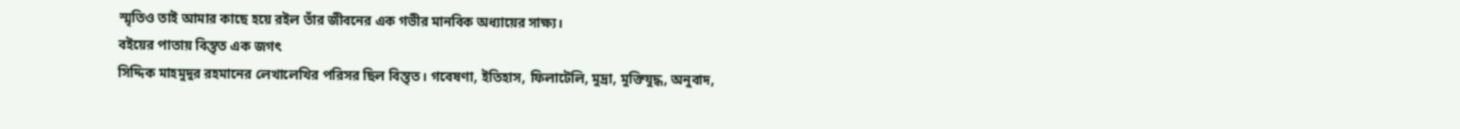স্মৃতিও তাই আমার কাছে হয়ে রইল তাঁর জীবনের এক গভীর মানবিক অধ্যায়ের সাক্ষ্য।
বইয়ের পাতায় বিস্তৃত এক জগৎ
সিদ্দিক মাহমুদুর রহমানের লেখালেখির পরিসর ছিল বিস্তৃত। গবেষণা, ইতিহাস, ফিলাটেলি, মুদ্রা, মুক্তিযুদ্ধ, অনুবাদ,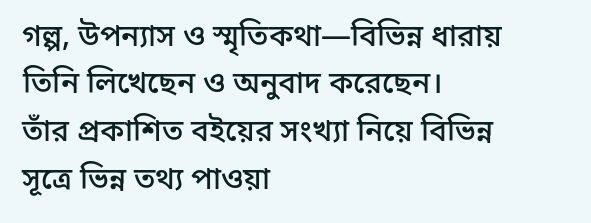গল্প, উপন্যাস ও স্মৃতিকথা—বিভিন্ন ধারায় তিনি লিখেছেন ও অনুবাদ করেছেন।
তাঁর প্রকাশিত বইয়ের সংখ্যা নিয়ে বিভিন্ন সূত্রে ভিন্ন তথ্য পাওয়া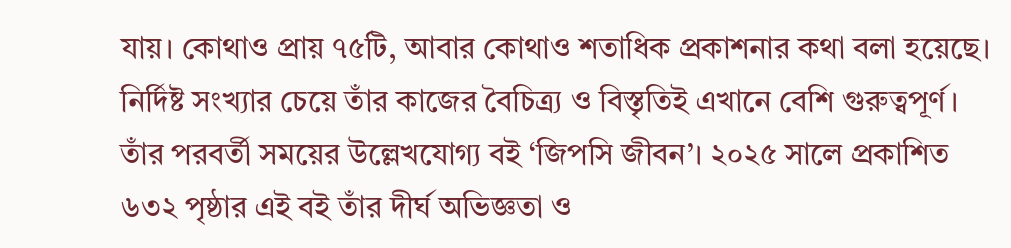যায়। কোথাও প্রায় ৭৫টি, আবার কোথাও শতাধিক প্রকাশনার কথা বলা হয়েছে। নির্দিষ্ট সংখ্যার চেয়ে তাঁর কাজের বৈচিত্র্য ও বিস্তৃতিই এখানে বেশি গুরুত্বপূর্ণ।
তাঁর পরবর্তী সময়ের উল্লেখযোগ্য বই ‘জিপসি জীবন’। ২০২৫ সালে প্রকাশিত ৬৩২ পৃষ্ঠার এই বই তাঁর দীর্ঘ অভিজ্ঞতা ও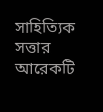সাহিত্যিক সত্তার আরেকটি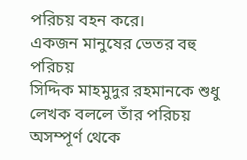পরিচয় বহন করে।
একজন মানুষের ভেতর বহু পরিচয়
সিদ্দিক মাহমুদুর রহমানকে শুধু লেখক বললে তাঁর পরিচয় অসম্পূর্ণ থেকে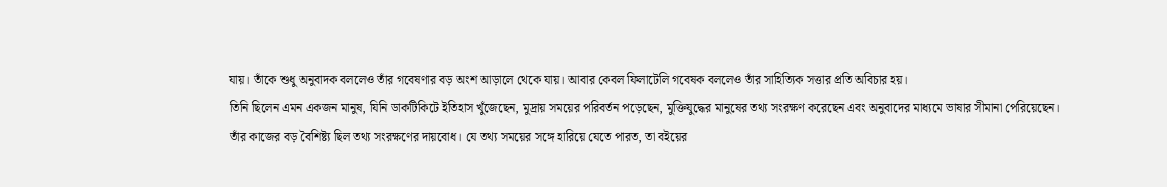যায়। তাঁকে শুধু অনুবাদক বললেও তাঁর গবেষণার বড় অংশ আড়ালে থেকে যায়। আবার কেবল ফিলাটেলি গবেষক বললেও তাঁর সাহিত্যিক সত্তার প্রতি অবিচার হয়।
তিনি ছিলেন এমন একজন মানুষ, যিনি ডাকটিকিটে ইতিহাস খুঁজেছেন, মুদ্রায় সময়ের পরিবর্তন পড়েছেন, মুক্তিযুদ্ধের মানুষের তথ্য সংরক্ষণ করেছেন এবং অনুবাদের মাধ্যমে ভাষার সীমানা পেরিয়েছেন।
তাঁর কাজের বড় বৈশিষ্ট্য ছিল তথ্য সংরক্ষণের দায়বোধ। যে তথ্য সময়ের সঙ্গে হারিয়ে যেতে পারত, তা বইয়ের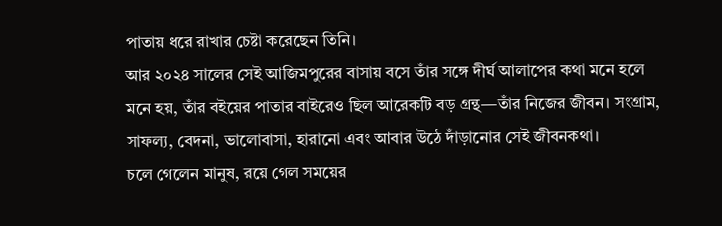পাতায় ধরে রাখার চেষ্টা করেছেন তিনি।
আর ২০২৪ সালের সেই আজিমপুরের বাসায় বসে তাঁর সঙ্গে দীর্ঘ আলাপের কথা মনে হলে মনে হয়, তাঁর বইয়ের পাতার বাইরেও ছিল আরেকটি বড় গ্রন্থ—তাঁর নিজের জীবন। সংগ্রাম, সাফল্য, বেদনা, ভালোবাসা, হারানো এবং আবার উঠে দাঁড়ানোর সেই জীবনকথা।
চলে গেলেন মানুষ, রয়ে গেল সময়ের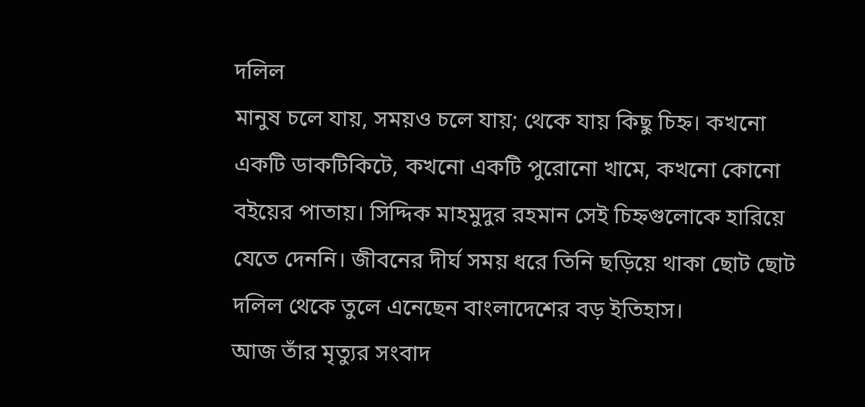দলিল
মানুষ চলে যায়, সময়ও চলে যায়; থেকে যায় কিছু চিহ্ন। কখনো একটি ডাকটিকিটে, কখনো একটি পুরোনো খামে, কখনো কোনো বইয়ের পাতায়। সিদ্দিক মাহমুদুর রহমান সেই চিহ্নগুলোকে হারিয়ে যেতে দেননি। জীবনের দীর্ঘ সময় ধরে তিনি ছড়িয়ে থাকা ছোট ছোট দলিল থেকে তুলে এনেছেন বাংলাদেশের বড় ইতিহাস।
আজ তাঁর মৃত্যুর সংবাদ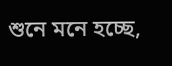শুনে মনে হচ্ছে,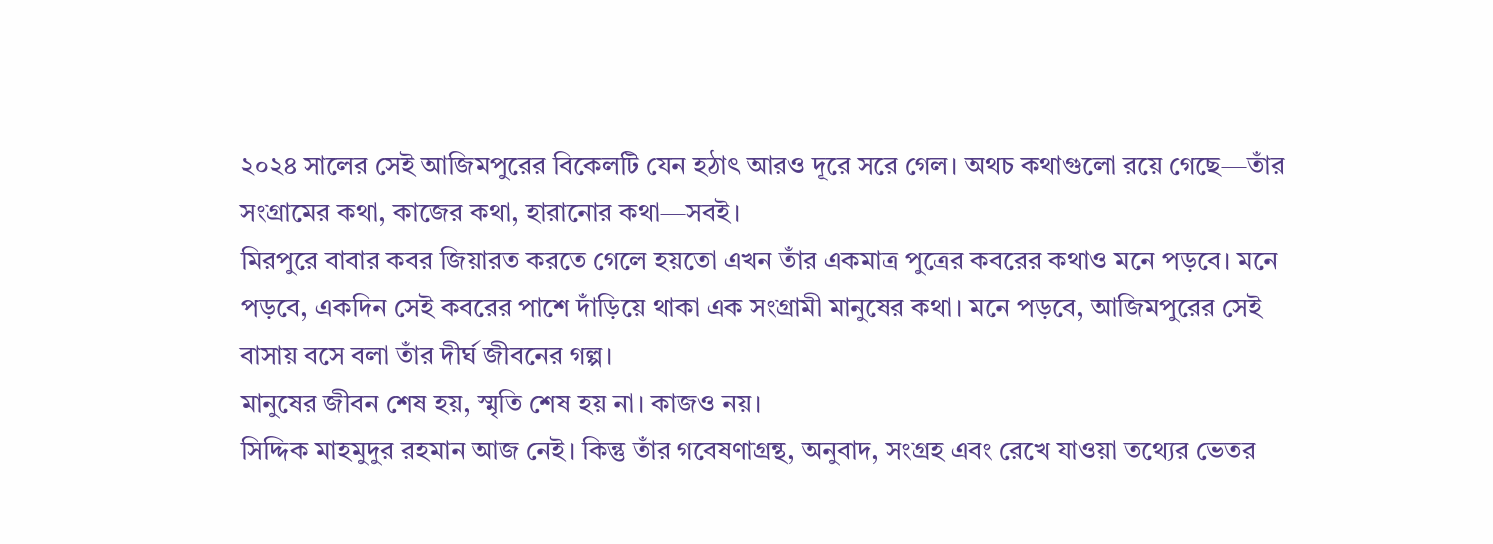২০২৪ সালের সেই আজিমপুরের বিকেলটি যেন হঠাৎ আরও দূরে সরে গেল। অথচ কথাগুলো রয়ে গেছে—তাঁর সংগ্রামের কথা, কাজের কথা, হারানোর কথা—সবই।
মিরপুরে বাবার কবর জিয়ারত করতে গেলে হয়তো এখন তাঁর একমাত্র পুত্রের কবরের কথাও মনে পড়বে। মনে পড়বে, একদিন সেই কবরের পাশে দাঁড়িয়ে থাকা এক সংগ্রামী মানুষের কথা। মনে পড়বে, আজিমপুরের সেই বাসায় বসে বলা তাঁর দীর্ঘ জীবনের গল্প।
মানুষের জীবন শেষ হয়, স্মৃতি শেষ হয় না। কাজও নয়।
সিদ্দিক মাহমুদুর রহমান আজ নেই। কিন্তু তাঁর গবেষণাগ্রন্থ, অনুবাদ, সংগ্রহ এবং রেখে যাওয়া তথ্যের ভেতর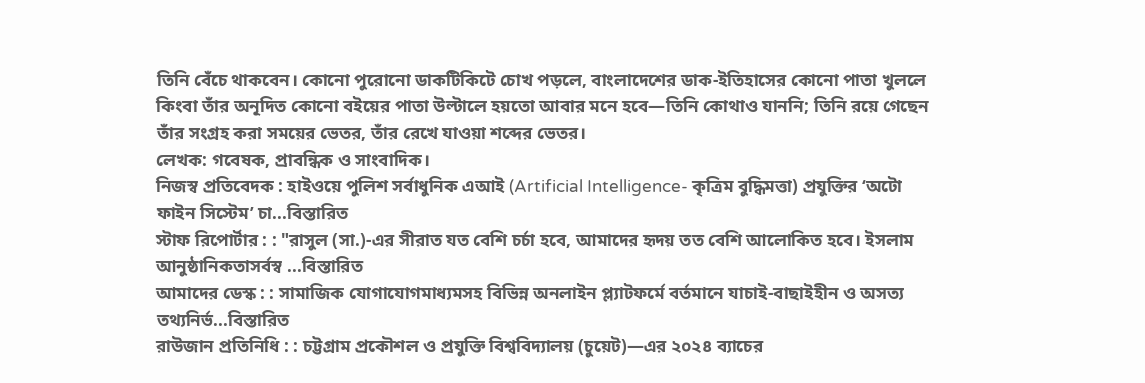তিনি বেঁচে থাকবেন। কোনো পুরোনো ডাকটিকিটে চোখ পড়লে, বাংলাদেশের ডাক-ইতিহাসের কোনো পাতা খুললে কিংবা তাঁর অনূদিত কোনো বইয়ের পাতা উল্টালে হয়তো আবার মনে হবে—তিনি কোথাও যাননি; তিনি রয়ে গেছেন তাঁর সংগ্রহ করা সময়ের ভেতর, তাঁর রেখে যাওয়া শব্দের ভেতর।
লেখক: গবেষক, প্রাবন্ধিক ও সাংবাদিক।
নিজস্ব প্রতিবেদক : হাইওয়ে পুলিশ সর্বাধুনিক এআই (Artificial Intelligence- কৃত্রিম বুদ্ধিমত্তা) প্রযুক্তির ‘অটো ফাইন সিস্টেম’ চা...বিস্তারিত
স্টাফ রিপোর্টার : : "রাসুল (সা.)-এর সীরাত যত বেশি চর্চা হবে, আমাদের হৃদয় তত বেশি আলোকিত হবে। ইসলাম আনুষ্ঠানিকতাসর্বস্ব ...বিস্তারিত
আমাদের ডেস্ক : : সামাজিক যোগাযোগমাধ্যমসহ বিভিন্ন অনলাইন প্ল্যাটফর্মে বর্তমানে যাচাই-বাছাইহীন ও অসত্য তথ্যনির্ভ...বিস্তারিত
রাউজান প্রতিনিধি : : চট্টগ্রাম প্রকৌশল ও প্রযুক্তি বিশ্ববিদ্যালয় (চুয়েট)—এর ২০২৪ ব্যাচের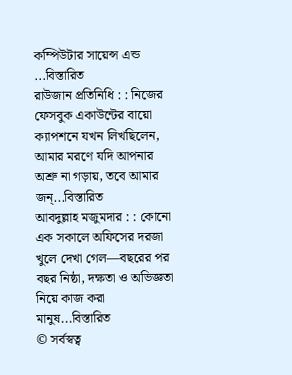কম্পিউটার সায়েন্স এন্ড ...বিস্তারিত
রাউজান প্রতিনিধি : : নিজের ফেসবুক একাউন্টের বায়ো ক্যাপশনে যখন লিখছিলেন, আমার মরণে যদি আপনার অশ্রু না গড়ায়, তবে আমার জন্...বিস্তারিত
আবদুল্লাহ মজুমদার : : কোনো এক সকালে অফিসের দরজা খুলে দেখা গেল—বছরের পর বছর নিষ্ঠা, দক্ষতা ও অভিজ্ঞতা নিয়ে কাজ করা মানুষ...বিস্তারিত
© সর্বস্বত্ব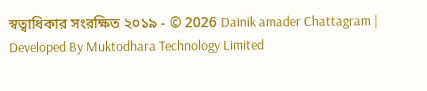স্বত্বাধিকার সংরক্ষিত ২০১৯ - © 2026 Dainik amader Chattagram | Developed By Muktodhara Technology Limited